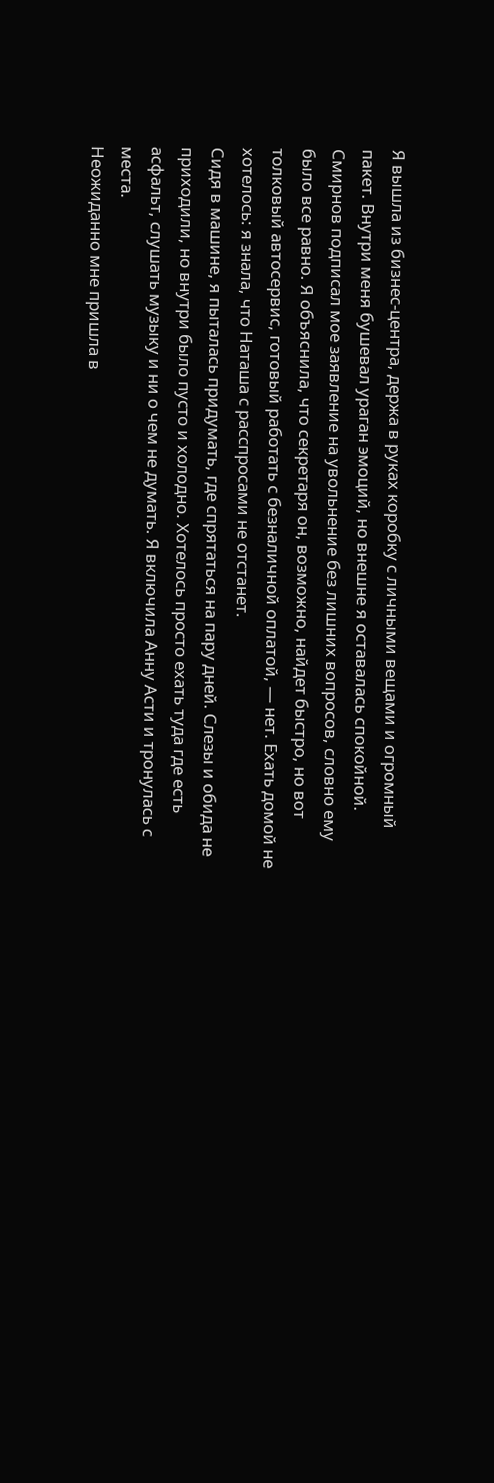Я вышла из бизнес-центра, держа в руках коробку с личными вещами и огромный пакет. Внутри меня бушевал ураган эмоций, но внешне я оставалась спокойной. Смирнов подписал мое заявление на увольнение без лишних вопросов, словно ему было все равно. Я объяснила, что секретаря он, возможно, найдет быстро, но вот толковый автосервис, готовый работать с безналичной оплатой, — нет. Ехать домой не хотелось: я знала, что Наташа с расспросами не отстанет.
Сидя в машине, я пыталась придумать, где спрятаться на пару дней. Слезы и обида не приходили, но внутри было пусто и холодно. Хотелось просто ехать туда где есть асфальт, слушать музыку и ни о чем не думать. Я включила Анну Асти и тронулась с места.
Неожиданно мне пришла в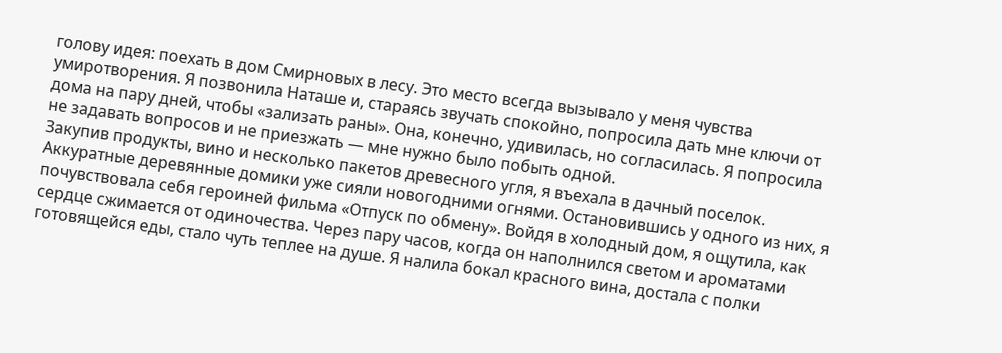голову идея: поехать в дом Смирновых в лесу. Это место всегда вызывало у меня чувства умиротворения. Я позвонила Наташе и, стараясь звучать спокойно, попросила дать мне ключи от дома на пару дней, чтобы «зализать раны». Она, конечно, удивилась, но согласилась. Я попросила не задавать вопросов и не приезжать — мне нужно было побыть одной.
Закупив продукты, вино и несколько пакетов древесного угля, я въехала в дачный поселок. Аккуратные деревянные домики уже сияли новогодними огнями. Остановившись у одного из них, я почувствовала себя героиней фильма «Отпуск по обмену». Войдя в холодный дом, я ощутила, как сердце сжимается от одиночества. Через пару часов, когда он наполнился светом и ароматами готовящейся еды, стало чуть теплее на душе. Я налила бокал красного вина, достала с полки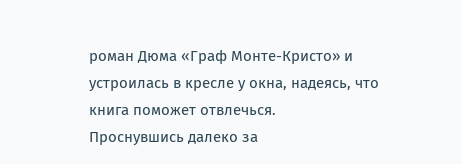роман Дюма «Граф Монте-Кристо» и устроилась в кресле у окна, надеясь, что книга поможет отвлечься.
Проснувшись далеко за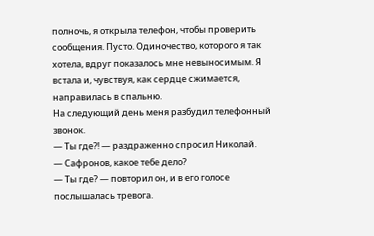полночь, я открыла телефон, чтобы проверить сообщения. Пусто. Одиночество, которого я так хотела, вдруг показалось мне невыносимым. Я встала и, чувствуя, как сердце сжимается, направилась в спальню.
На следующий день меня разбудил телефонный звонок.
— Ты где⁈ — раздраженно спросил Николай.
— Сафронов, какое тебе дело?
— Ты где? — повторил он, и в его голосе послышалась тревога.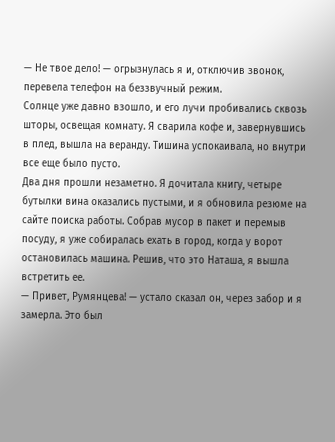— Не твое дело! — огрызнулась я и, отключив звонок, перевела телефон на беззвучный режим.
Солнце уже давно взошло, и его лучи пробивались сквозь шторы, освещая комнату. Я сварила кофе и, завернувшись в плед, вышла на веранду. Тишина успокаивала, но внутри все еще было пусто.
Два дня прошли незаметно. Я дочитала книгу, четыре бутылки вина оказались пустыми, и я обновила резюме на сайте поиска работы. Собрав мусор в пакет и перемыв посуду, я уже собиралась ехать в город, когда у ворот остановилась машина. Решив, что это Наташа, я вышла встретить ее.
— Привет, Румянцева! — устало сказал он, через забор и я замерла. Это был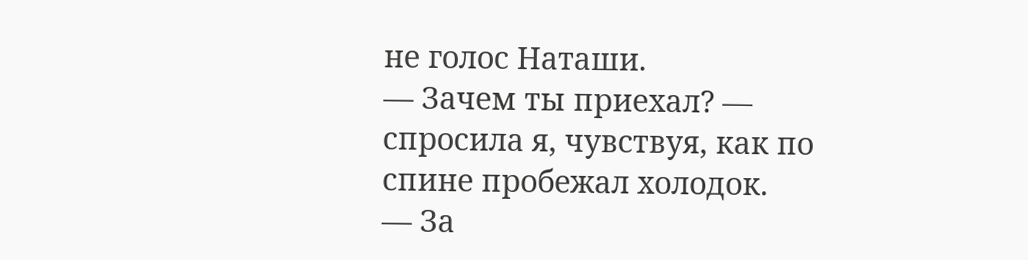не голос Наташи.
— Зачем ты приехал? — спросила я, чувствуя, как по спине пробежал холодок.
— За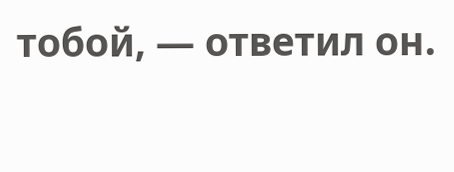тобой, — ответил он.